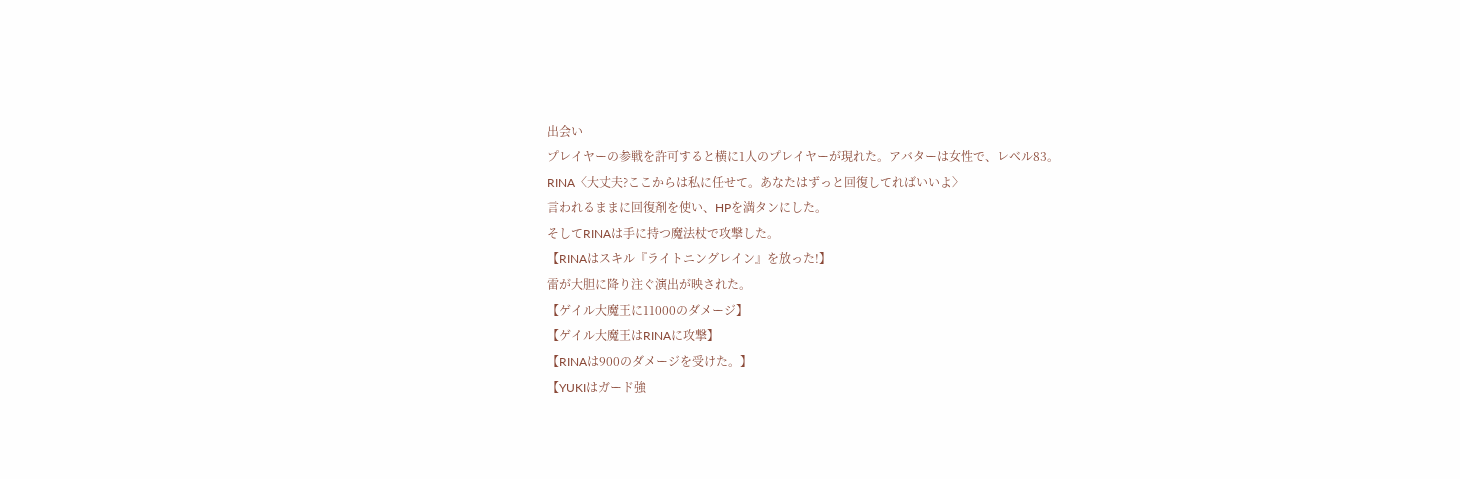出会い
プレイヤーの参戦を許可すると横に1人のプレイヤーが現れた。アバターは女性で、レベル83。
RINA〈大丈夫?ここからは私に任せて。あなたはずっと回復してればいいよ〉
言われるままに回復剤を使い、HPを満タンにした。
そしてRINAは手に持つ魔法杖で攻撃した。
【RINAはスキル『ライトニングレイン』を放った!】
雷が大胆に降り注ぐ演出が映された。
【ゲイル大魔王に11000のダメージ】
【ゲイル大魔王はRINAに攻撃】
【RINAは900のダメージを受けた。】
【YUKIはガード強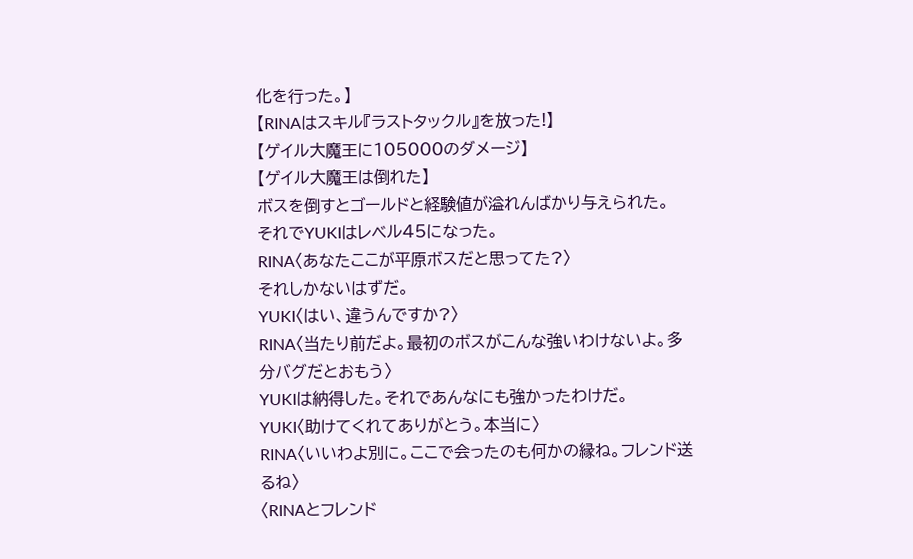化を行った。】
【RINAはスキル『ラストタックル』を放った!】
【ゲイル大魔王に105000のダメージ】
【ゲイル大魔王は倒れた】
ボスを倒すとゴールドと経験値が溢れんばかり与えられた。
それでYUKIはレベル45になった。
RINA〈あなたここが平原ボスだと思ってた?〉
それしかないはずだ。
YUKI〈はい、違うんですか?〉
RINA〈当たり前だよ。最初のボスがこんな強いわけないよ。多分バグだとおもう〉
YUKIは納得した。それであんなにも強かったわけだ。
YUKI〈助けてくれてありがとう。本当に〉
RINA〈いいわよ別に。ここで会ったのも何かの縁ね。フレンド送るね〉
〈RINAとフレンド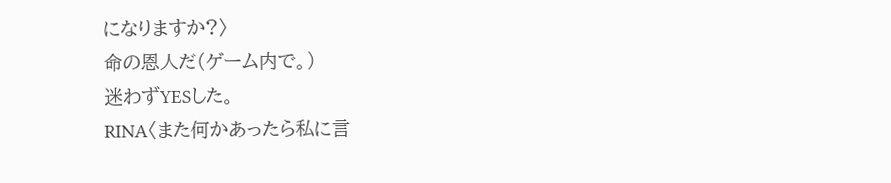になりますか?〉
命の恩人だ(ゲーム内で。)
迷わずYESした。
RINA〈また何かあったら私に言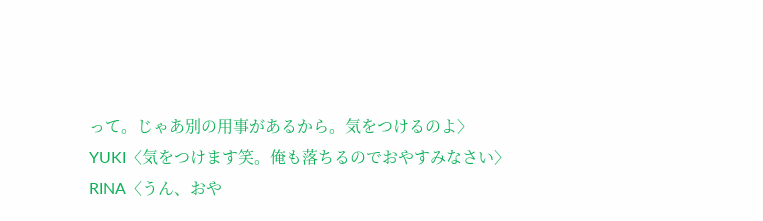って。じゃあ別の用事があるから。気をつけるのよ〉
YUKI〈気をつけます笑。俺も落ちるのでおやすみなさい〉
RINA〈うん、おや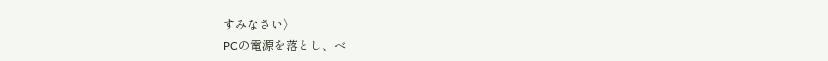すみなさい〉
PCの電源を落とし、ベ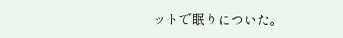ットで眠りについた。